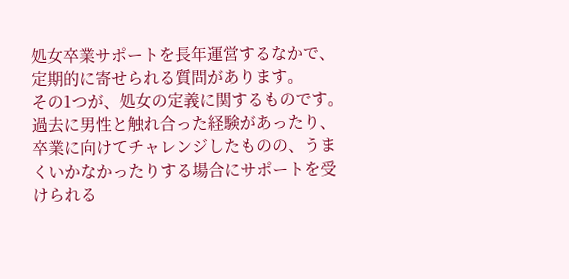処女卒業サポートを長年運営するなかで、定期的に寄せられる質問があります。
その1つが、処女の定義に関するものです。過去に男性と触れ合った経験があったり、卒業に向けてチャレンジしたものの、うまくいかなかったりする場合にサポートを受けられる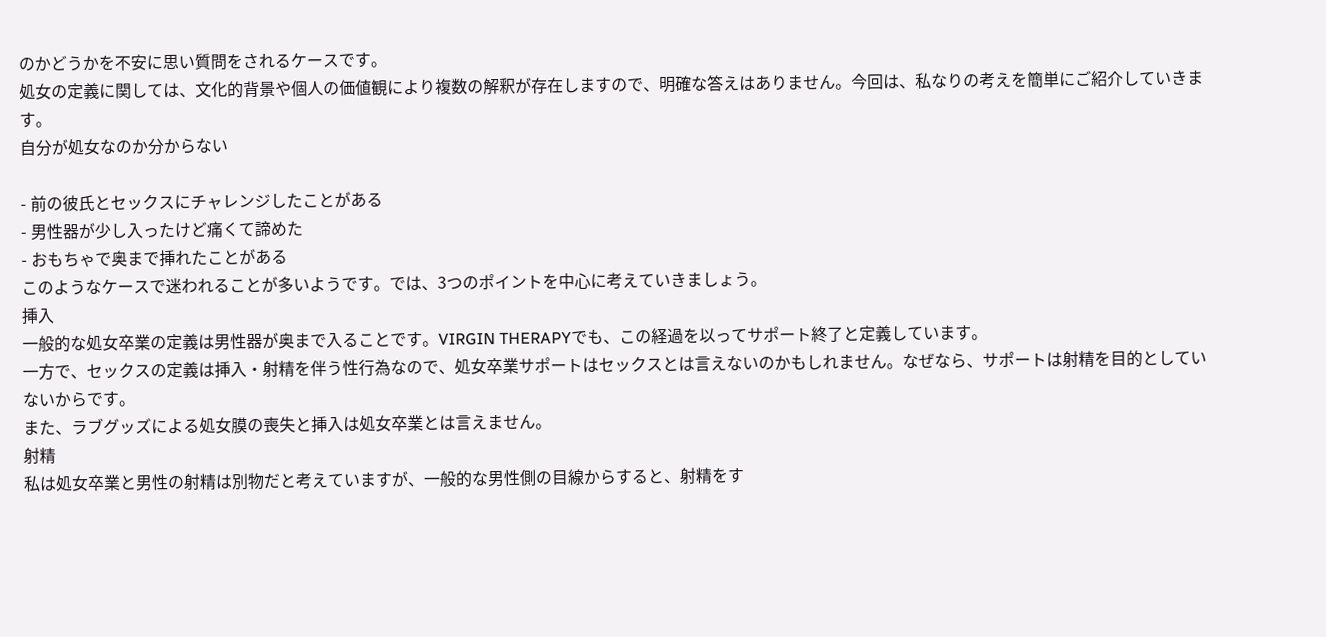のかどうかを不安に思い質問をされるケースです。
処女の定義に関しては、文化的背景や個人の価値観により複数の解釈が存在しますので、明確な答えはありません。今回は、私なりの考えを簡単にご紹介していきます。
自分が処女なのか分からない

- 前の彼氏とセックスにチャレンジしたことがある
- 男性器が少し入ったけど痛くて諦めた
- おもちゃで奥まで挿れたことがある
このようなケースで迷われることが多いようです。では、3つのポイントを中心に考えていきましょう。
挿入
一般的な処女卒業の定義は男性器が奥まで入ることです。VIRGIN THERAPYでも、この経過を以ってサポート終了と定義しています。
一方で、セックスの定義は挿入・射精を伴う性行為なので、処女卒業サポートはセックスとは言えないのかもしれません。なぜなら、サポートは射精を目的としていないからです。
また、ラブグッズによる処女膜の喪失と挿入は処女卒業とは言えません。
射精
私は処女卒業と男性の射精は別物だと考えていますが、一般的な男性側の目線からすると、射精をす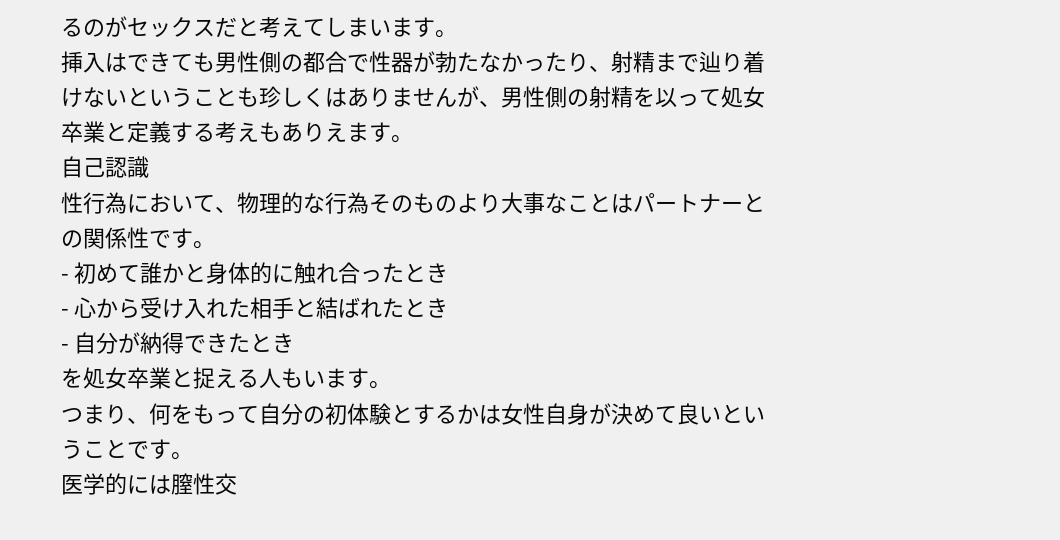るのがセックスだと考えてしまいます。
挿入はできても男性側の都合で性器が勃たなかったり、射精まで辿り着けないということも珍しくはありませんが、男性側の射精を以って処女卒業と定義する考えもありえます。
自己認識
性行為において、物理的な行為そのものより大事なことはパートナーとの関係性です。
- 初めて誰かと身体的に触れ合ったとき
- 心から受け入れた相手と結ばれたとき
- 自分が納得できたとき
を処女卒業と捉える人もいます。
つまり、何をもって自分の初体験とするかは女性自身が決めて良いということです。
医学的には膣性交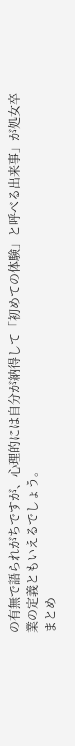の有無で語られがちですが、心理的には自分が納得して「初めての体験」と呼べる出来事」が処女卒業の定義ともいえるでしょう。
まとめ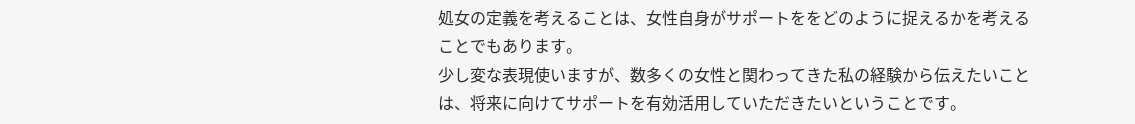処女の定義を考えることは、女性自身がサポートををどのように捉えるかを考えることでもあります。
少し変な表現使いますが、数多くの女性と関わってきた私の経験から伝えたいことは、将来に向けてサポートを有効活用していただきたいということです。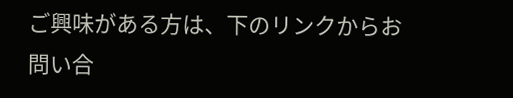ご興味がある方は、下のリンクからお問い合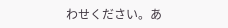わせください。あ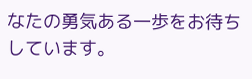なたの勇気ある一歩をお待ちしています。